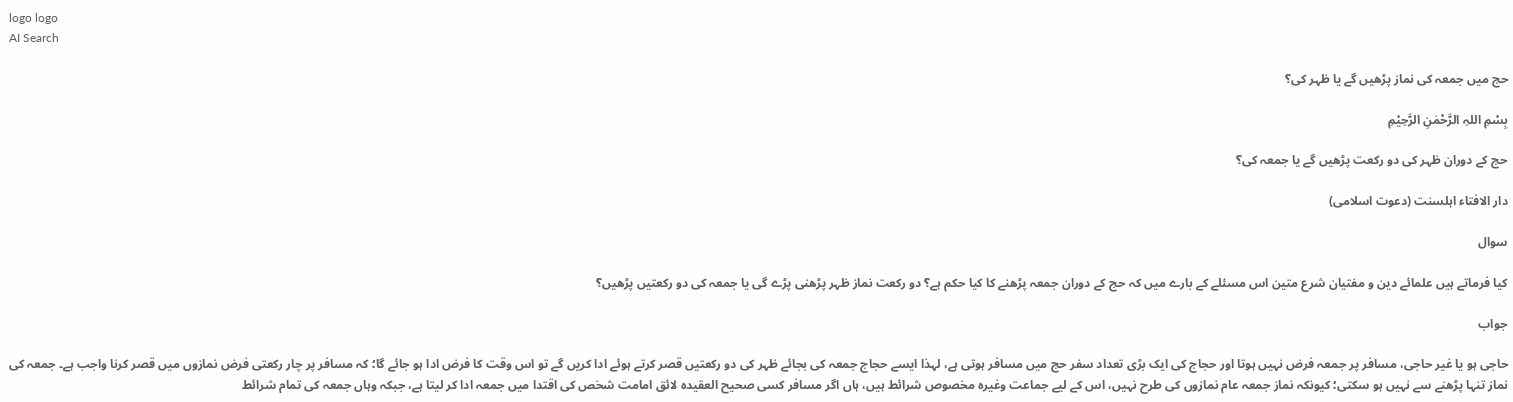logo logo
AI Search

حج میں جمعہ کی نماز پڑھیں گے یا ظہر کی؟

بِسْمِ اللہِ الرَّحْمٰنِ الرَّحِيْمِ

حج کے دوران ظہر کی دو رکعت پڑھیں گے یا جمعہ کی؟

دار الافتاء اہلسنت (دعوت اسلامی)

سوال

کیا فرماتے ہیں علمائے دین و مفتیان شرع متین اس مسئلے کے بارے میں کہ حج کے دوران جمعہ پڑھنے کا کیا حکم ہے؟ دو رکعت نماز ظہر پڑھنی پڑے گی یا جمعہ کی دو رکعتیں پڑھیں؟

جواب

حاجی ہو یا غیر حاجی، مسافر پر جمعہ فرض نہیں ہوتا اور حجاج کی ایک بڑی تعداد سفر حج میں مسافر ہوتی ہے، لہذا ایسے حجاج جمعہ کی بجائے ظہر کی دو رکعتیں قصر کرتے ہوئے ادا کریں گے تو اس وقت کا فرض ادا ہو جائے گا؛ کہ مسافر پر چار رکعتی فرض نمازوں میں قصر کرنا واجب ہے۔ جمعہ کی نماز تنہا پڑھنے سے نہیں ہو سکتی؛ کیونکہ نماز جمعہ عام نمازوں کی طرح نہیں، اس کے لیے جماعت وغیرہ مخصوص شرائط ہیں، ہاں اگر مسافر کسی صحیح العقیدہ لائق امامت شخص کی اقتدا میں جمعہ ادا کر لیتا ہے، جبکہ وہاں جمعہ کی تمام شرائط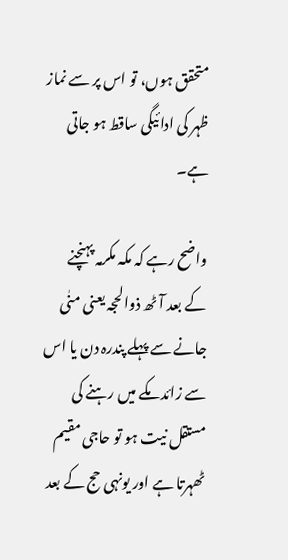متحقق ہوں، تو اس پر سے نماز ظہر کی ادائیگی ساقط ہو جاتی ہے۔

واضح رہے کہ مکہ مکرمہ پہنچنے کے بعد آٹھ ذوالحجہ یعنی منٰی جانے سے پہلے پندرہ دن یا اس سے زائد مکے میں رہنے کی مستقل نیت ہو تو حاجی مقیم ٹھہرتا ہے اور یونہی حج کے بعد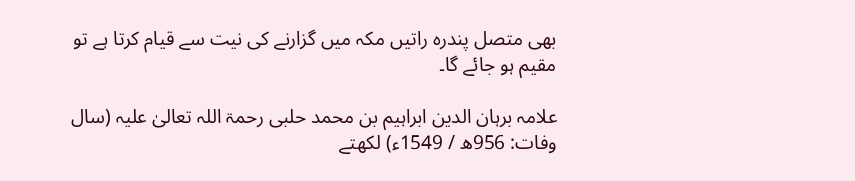بھی متصل پندرہ راتیں مکہ میں گزارنے کی نیت سے قیام کرتا ہے تو مقیم ہو جائے گا۔

علامہ برہان الدین ابراہیم بن محمد حلبی رحمۃ اللہ تعالیٰ علیہ (سال وفات: 956ھ / 1549ء) لکھتے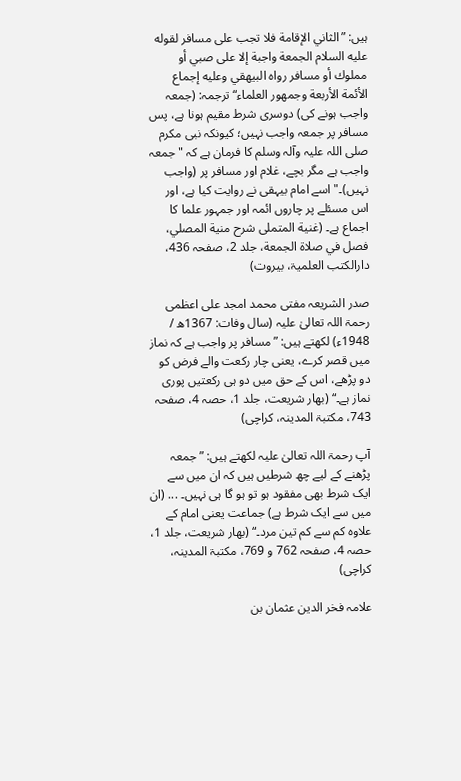ہیں: ”الثاني الإقامة فلا تجب على مسافر لقوله عليه السلام الجمعة واجبة إلا على صبي أو مملوك أو مسافر رواه البيهقي وعليه إجماع الأئمة الأربعة وجمهور العلماء“ ترجمہ: (جمعہ واجب ہونے کی) دوسری شرط مقیم ہونا ہے، پس مسافر پر جمعہ واجب نہیں؛ کیونکہ نبی مکرم صلی اللہ علیہ وآلہ وسلم کا فرمان ہے کہ "جمعہ واجب ہے مگر بچے، غلام اور مسافر پر (واجب نہیں)۔" اسے امام بیہقی نے روایت کیا ہے، اور اس مسئلے پر چاروں ائمہ اور جمہور علما کا اجماع ہے۔ (غنية المتملی شرح منية المصلي، فصل في صلاة الجمعة، جلد 2، صفحہ 436، دارالکتب العلمیۃ، بیروت)

صدر الشریعہ مفتی محمد امجد علی اعظمی رحمۃ اللہ تعالیٰ علیہ (سال وفات: 1367ھ / 1948ء) لکھتے ہیں: ”مسافر پر واجب ہے کہ نماز میں قصر کرے، یعنی چار رکعت والے فرض کو دو پڑھے، اس کے حق میں دو ہی رکعتیں پوری نماز ہے۔“ (بھار شریعت، جلد 1، حصہ 4، صفحہ 743، مکتبۃ المدینہ، کراچی)

آپ رحمۃ اللہ تعالیٰ علیہ لکھتے ہیں: ”جمعہ پڑھنے کے لیے چھ شرطیں ہیں کہ ان میں سے ایک شرط بھی مفقود ہو تو ہو گا ہی نہیں۔ ... (ان میں سے ایک شرط ہے) جماعت یعنی امام کے علاوہ کم سے کم تین مرد۔“ (بھار شریعت، جلد 1، حصہ 4، صفحہ 762 و 769، مکتبۃ المدینہ، کراچی)

علامہ فخر الدین عثمان بن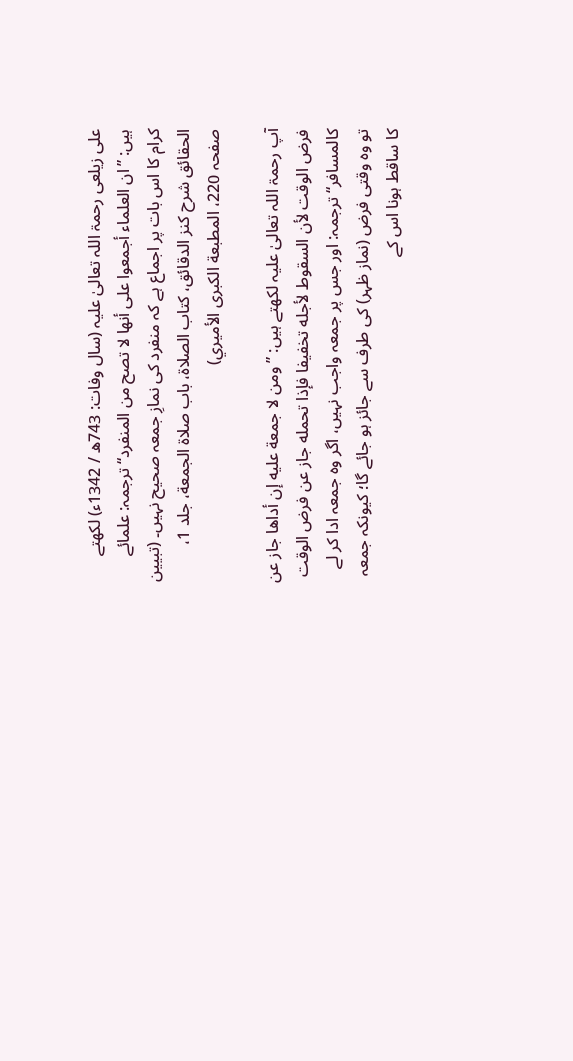علی زیلعی رحمۃ اللہ تعالیٰ علیہ (سال وفات: 743ھ / 1342ء) لکھتے ہیں: ”ان العلماء أجمعوا على أنها لا تصح من المنفرد“ ترجمہ: علمائے کرام کا اس بات پر اجماع ہے کہ منفرد کی نمازِ جمعہ صحیح نہیں۔ (تبیین الحقائق شرح کنز الدقائق، کتاب الصلاة، باب صلاة الجمعة، جلد 1، صفحہ 220، المطبعة الكبرى الأميري)

آپ رحمۃ اللہ تعالیٰ علیہ لکھتے ہیں: ”ومن لا جمعة عليه إن أداها جاز عن فرض الوقت لأن السقوط لأجله تخفيفا فإذا تحمله جاز عن فرض الوقت كالمسافر“ ترجمہ: اور جس پر جمعہ واجب نہیں، اگر وہ جمعہ ادا کر لے تو وہ وقتی فرض (نماز ظہر) کی طرف سے جائز ہو جائے گا؛ کیونکہ جمعہ کا ساقط ہونا اس کے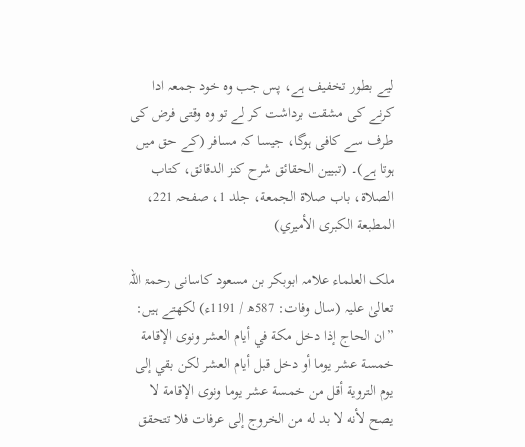لیے بطور تخفیف ہے، پس جب وہ خود جمعہ ادا کرنے کی مشقت برداشت کر لے تو وہ وقتی فرض کی طرف سے کافی ہوگا، جیسا کہ مسافر (کے حق میں ہوتا ہے)۔ (تبیین الحقائق شرح کنز الدقائق، کتاب الصلاة، باب صلاة الجمعة، جلد 1، صفحہ 221، المطبعة الكبرى الأميري)

ملک العلماء علامہ ابوبکر بن مسعود کاسانی رحمۃ اللہ تعالیٰ علیہ (سال وفات: 587ھ / 1191ء) لکھتے ہیں: ”ان الحاج إذا دخل مكة في أيام العشر ونوى الإقامة خمسة عشر يوما أو دخل قبل أيام العشر لكن بقي إلى يوم التروية أقل من خمسة عشر يوما ونوى الإقامة لا يصح لأنه لا بد له من الخروج إلى عرفات فلا تتحقق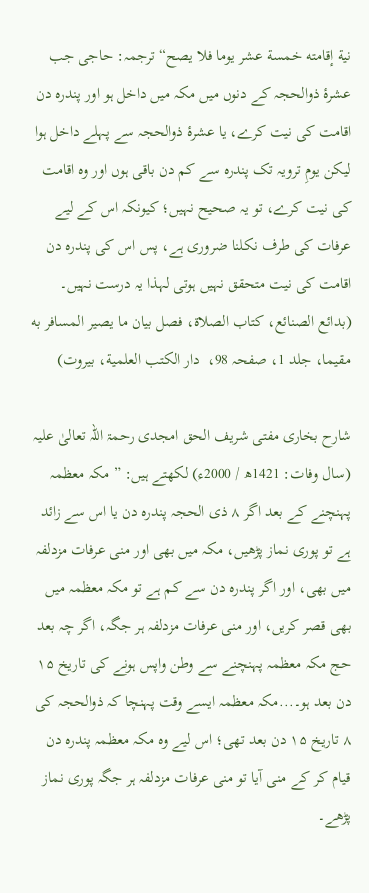نية إقامته خمسة عشر يوما فلا يصح“ ترجمہ: حاجی جب عشرۂ ذوالحجہ کے دنوں میں مکہ میں داخل ہو اور پندرہ دن اقامت کی نیت کرے، یا عشرۂ ذوالحجہ سے پہلے داخل ہوا لیکن یومِ ترویہ تک پندرہ سے کم دن باقی ہوں اور وہ اقامت کی نیت کرے، تو یہ صحیح نہیں؛ کیونکہ اس کے لیے عرفات کی طرف نکلنا ضروری ہے، پس اس کی پندرہ دن اقامت کی نیت متحقق نہیں ہوتی لہذا یہ درست نہیں۔ (بدائع الصنائع، کتاب الصلاة، فصل بيان ما يصير المسافر به مقيما، جلد 1، صفحہ 98،  دار الكتب العلمية، بیروت)

شارح بخاری مفتی شریف الحق امجدی رحمۃ اللہ تعالیٰ علیہ (سال وفات: 1421ھ / 2000ء) لکھتے ہیں: ” مکہ معظمہ پہنچنے کے بعد اگر ۸ ذی الحجہ پندرہ دن یا اس سے زائد ہے تو پوری نماز پڑھیں، مکہ میں بھی اور منی عرفات مزدلفہ میں بھی، اور اگر پندرہ دن سے کم ہے تو مکہ معظمہ میں بھی قصر کریں، اور منی عرفات مزدلفہ ہر جگہ، اگر چہ بعد حج مکہ معظمہ پہنچنے سے وطن واپس ہونے کی تاریخ ۱۵ دن بعد ہو۔...مکہ معظمہ ایسے وقت پہنچا کہ ذوالحجہ کی ۸ تاریخ ۱۵ دن بعد تھی؛ اس لیے وہ مکہ معظمہ پندرہ دن قیام کر کے منی آیا تو منی عرفات مزدلفہ ہر جگہ پوری نماز پڑھے۔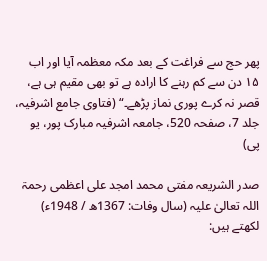پھر حج سے فراغت کے بعد مکہ معظمہ آیا اور اب ۱۵ دن سے کم رہنے کا ارادہ ہے تو بھی مقیم ہی ہے، قصر نہ کرے پوری نماز پڑھے۔“ (فتاوی جامع اشرفیہ، جلد 7، صفحہ 520، جامعہ اشرفیہ مبارک پور، یو پی)

صدر الشریعہ مفتی محمد امجد علی اعظمی رحمۃ اللہ تعالیٰ علیہ (سال وفات: 1367ھ / 1948ء) لکھتے ہیں: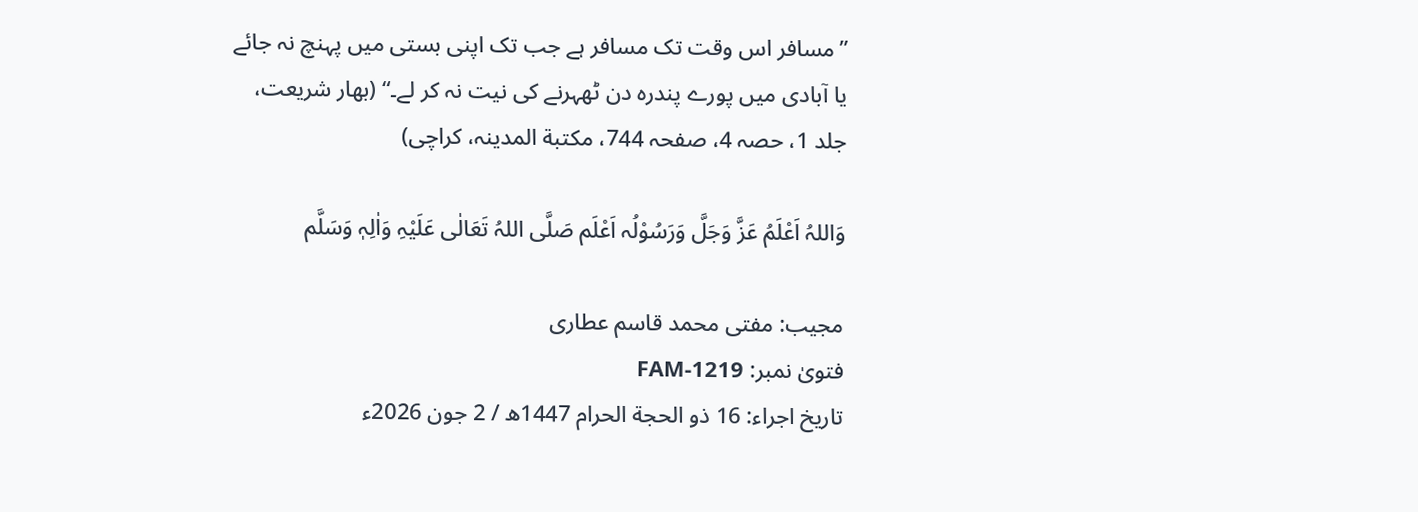”مسافر اس وقت تک مسافر ہے جب تک اپنی بستی میں پہنچ نہ جائے یا آبادی میں پورے پندرہ دن ٹھہرنے کی نیت نہ کر لے۔“ (بھار شریعت، جلد 1، حصہ 4، صفحہ 744، مکتبة المدینہ، کراچی)

وَاللہُ اَعْلَمُ عَزَّ وَجَلَّ وَرَسُوْلُہ اَعْلَم صَلَّی اللہُ تَعَالٰی عَلَیْہِ وَاٰلِہٖ وَسَلَّم

مجیب: مفتی محمد قاسم عطاری
فتویٰ نمبر: FAM-1219
تاریخ اجراء: 16 ذو الحجة الحرام 1447ھ / 2 جون 2026ء